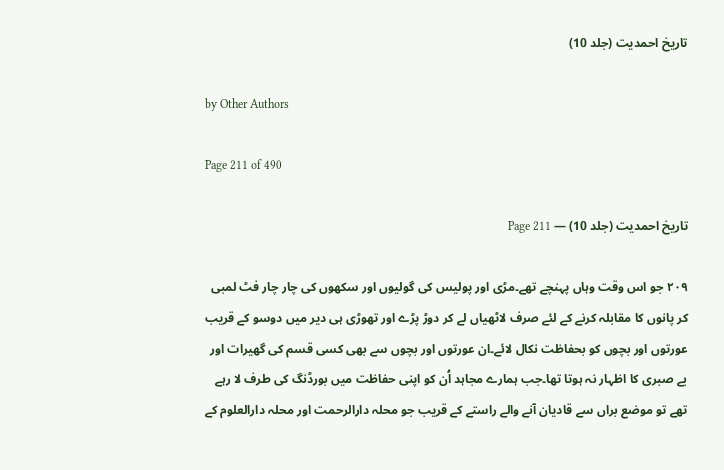تاریخ احمدیت (جلد 10)

by Other Authors

Page 211 of 490

تاریخ احمدیت (جلد 10) — Page 211

۲۰۹ جو اس وقت وہاں پہنچے تھے۔مڑی اور پولیس کی گولیوں اور سکھوں کی چار چار فٹ لمبی کر پانوں کا مقابلہ کرنے کے لئے صرف لاٹھیاں لے کر دوڑ پڑے اور تھوڑی ہی دیر میں دوسو کے قریب عورتوں اور بچوں کو بحفاظت نکال لائے۔ان عورتوں اور بچوں سے بھی کسی قسم کی گھیرات اور بے صبری کا اظہار نہ ہوتا تھا۔جب ہمارے مجاہد اُن کو اپنی حفاظت میں بورڈنگ کی طرف لا رہے تھے تو موضع براں سے قادیان آنے والے راستے کے قریب جو محلہ دارالرحمت اور محلہ دارالعلوم کے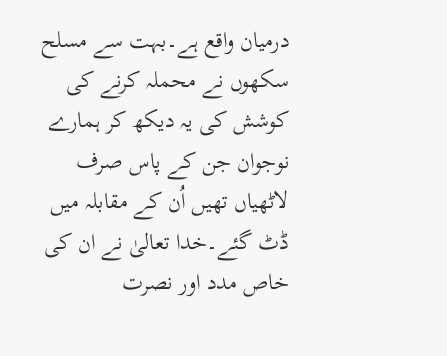درمیان واقع ہے۔بہت سے مسلح سکھوں نے محملہ کرنے کی کوشش کی یہ دیکھ کر ہمارے نوجوان جن کے پاس صرف لاٹھیاں تھیں اُن کے مقابلہ میں ڈٹ گئے۔خدا تعالیٰ نے ان کی خاص مدد اور نصرت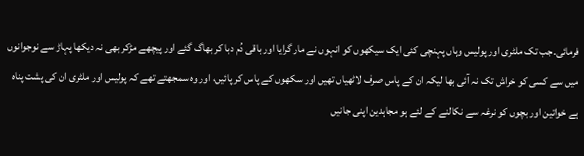فرمائی۔جب تک ملٹری اور پولیس وہاں پہنچی کئی ایک سیکھوں کو انہوں نے مار گرایا اور باقی دُم دبا کر بھاگ گئے اور پیچھے مڑکر بھی نہ دیکھا پہاڑ سے نوجوانوں میں سے کسی کو خراش تک نہ آئی بھا لیکہ ان کے پاس صرف لاٹھیاں تھیں اور سکھوں کے پاس کر پائیں، اور وہ سمجھتے تھے کہ پولیس اور ملٹری ان کی پشت پناہ ہے خواتین اور بچوں کو نرغہ سے نکالنے کے لئے ہو مجاہدین اپنی جانیں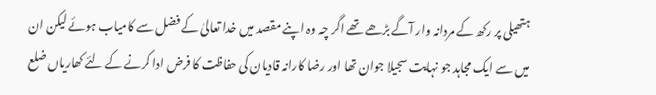ہتھیلی پر رکھ کے مردانہ وار آگے بڑھے تھے اگر چہ وہ اپنے مقصد میں خدا تعالیٰ کے فضل سے کامیاب ہوئے لیکن ان میں سے ایک مجاہد جو نہایت سجیلا جوان تھا اور رضا کارانہ قادیان کی حفاظت کا فرض ادا کرنے کے لئے کھاریاں ضلع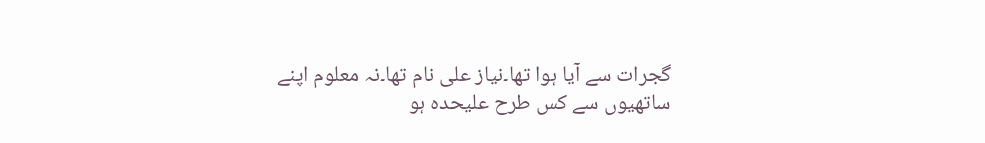گجرات سے آیا ہوا تھا۔نیاز علی نام تھا۔نہ معلوم اپنے ساتھیوں سے کس طرح علیحدہ ہو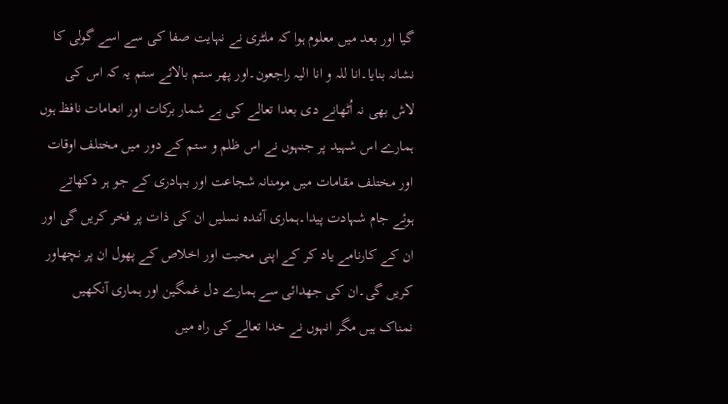گیا اور بعد میں معلوم ہوا کہ ملٹری نے نہایت صفا کی سے اسے گولی کا نشانہ بنایا۔انا للہ و انا الیہ راجعون۔اور پھر ستم بالائے ستم یہ کہ اس کی لاش بھی نہ اُٹھانے دی بعدا تعالے کی بے شمار برکات اور انعامات نافظ ہوں ہمارے اس شہید پر جنہوں نے اس ظلم و ستم کے دور میں مختلف اوقات اور مختلف مقامات میں مومنانہ شجاعت اور بہادری کے جو ہر دکھاتے ہوئے جام شہادت پیدا۔ہماری آئندہ نسلیں ان کی ذات پر فخر کریں گی اور ان کے کارنامے یاد کر کے اپنی محبت اور اخلاص کے پھول ان پر نچھاور کریں گی۔ان کی جھدائی سے ہمارے دل غمگین اور ہماری آنکھیں نمناک ہیں مگر انہوں نے خدا تعالے کی راہ میں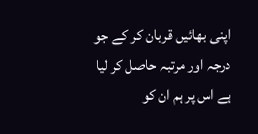اپنی بھائیں قربان کر کے جو درجہ اور مرتبہ حاصل کر لیا ہے اس پر ہم ان کو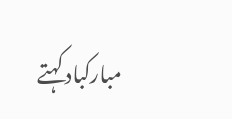مبارکباد کہتے